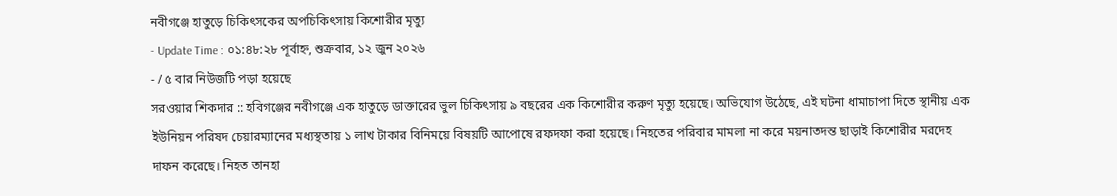নবীগঞ্জে হাতুড়ে চিকিৎসকের অপচিকিৎসায় কিশোরীর মৃত্যু
- Update Time : ০১:৪৮:২৮ পূর্বাহ্ন, শুক্রবার, ১২ জুন ২০২৬
- / ৫ বার নিউজটি পড়া হয়েছে
সরওয়ার শিকদার :: হবিগঞ্জের নবীগঞ্জে এক হাতুড়ে ডাক্তারের ভুল চিকিৎসায় ৯ বছরের এক কিশোরীর করুণ মৃত্যু হয়েছে। অভিযোগ উঠেছে, এই ঘটনা ধামাচাপা দিতে স্থানীয় এক ইউনিয়ন পরিষদ চেয়ারম্যানের মধ্যস্থতায় ১ লাখ টাকার বিনিময়ে বিষয়টি আপোষে রফদফা করা হয়েছে। নিহতের পরিবার মামলা না করে ময়নাতদন্ত ছাড়াই কিশোরীর মরদেহ দাফন করেছে। নিহত তানহা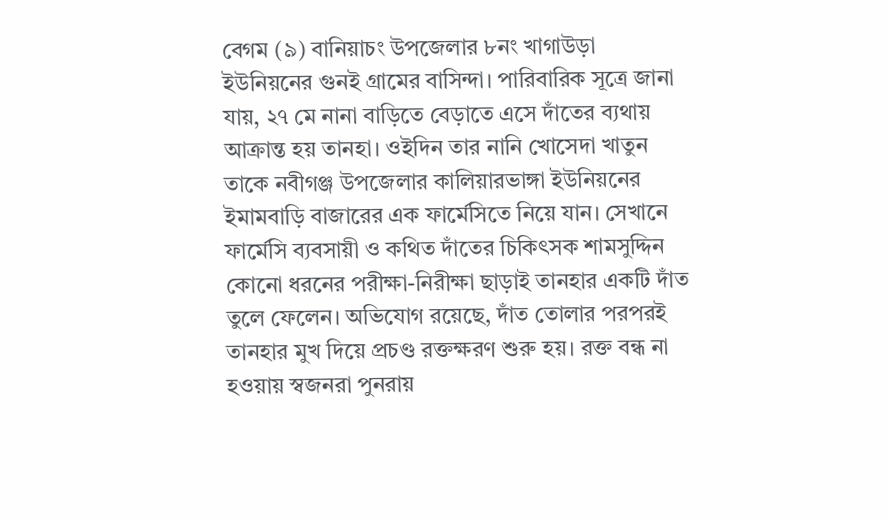বেগম (৯) বানিয়াচং উপজেলার ৮নং খাগাউড়া ইউনিয়নের গুনই গ্রামের বাসিন্দা। পারিবারিক সূত্রে জানা যায়, ২৭ মে নানা বাড়িতে বেড়াতে এসে দাঁতের ব্যথায় আক্রান্ত হয় তানহা। ওইদিন তার নানি খোসেদা খাতুন তাকে নবীগঞ্জ উপজেলার কালিয়ারভাঙ্গা ইউনিয়নের ইমামবাড়ি বাজারের এক ফার্মেসিতে নিয়ে যান। সেখানে ফার্মেসি ব্যবসায়ী ও কথিত দাঁতের চিকিৎসক শামসুদ্দিন কোনো ধরনের পরীক্ষা-নিরীক্ষা ছাড়াই তানহার একটি দাঁত তুলে ফেলেন। অভিযোগ রয়েছে, দাঁত তোলার পরপরই তানহার মুখ দিয়ে প্রচণ্ড রক্তক্ষরণ শুরু হয়। রক্ত বন্ধ না হওয়ায় স্বজনরা পুনরায়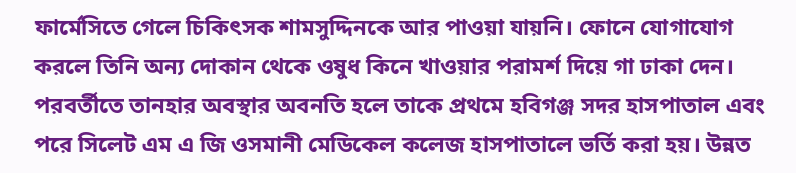ফার্মেসিতে গেলে চিকিৎসক শামসুদ্দিনকে আর পাওয়া যায়নি। ফোনে যোগাযোগ করলে তিনি অন্য দোকান থেকে ওষুধ কিনে খাওয়ার পরামর্শ দিয়ে গা ঢাকা দেন। পরবর্তীতে তানহার অবস্থার অবনতি হলে তাকে প্রথমে হবিগঞ্জ সদর হাসপাতাল এবং পরে সিলেট এম এ জি ওসমানী মেডিকেল কলেজ হাসপাতালে ভর্তি করা হয়। উন্নত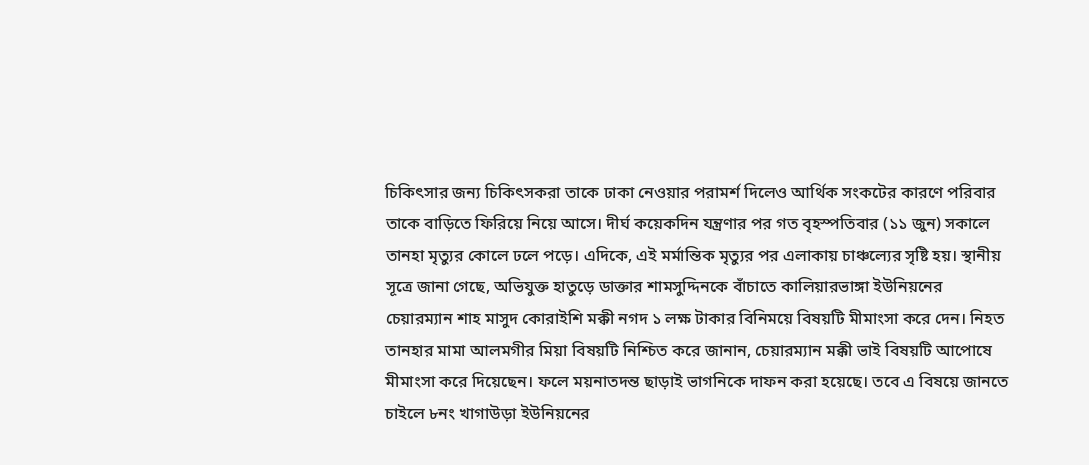চিকিৎসার জন্য চিকিৎসকরা তাকে ঢাকা নেওয়ার পরামর্শ দিলেও আর্থিক সংকটের কারণে পরিবার তাকে বাড়িতে ফিরিয়ে নিয়ে আসে। দীর্ঘ কয়েকদিন যন্ত্রণার পর গত বৃহস্পতিবার (১১ জুন) সকালে তানহা মৃত্যুর কোলে ঢলে পড়ে। এদিকে, এই মর্মান্তিক মৃত্যুর পর এলাকায় চাঞ্চল্যের সৃষ্টি হয়। স্থানীয় সূত্রে জানা গেছে, অভিযুক্ত হাতুড়ে ডাক্তার শামসুদ্দিনকে বাঁচাতে কালিয়ারভাঙ্গা ইউনিয়নের চেয়ারম্যান শাহ মাসুদ কোরাইশি মক্কী নগদ ১ লক্ষ টাকার বিনিময়ে বিষয়টি মীমাংসা করে দেন। নিহত তানহার মামা আলমগীর মিয়া বিষয়টি নিশ্চিত করে জানান, চেয়ারম্যান মক্কী ভাই বিষয়টি আপোষে মীমাংসা করে দিয়েছেন। ফলে ময়নাতদন্ত ছাড়াই ভাগনিকে দাফন করা হয়েছে। তবে এ বিষয়ে জানতে চাইলে ৮নং খাগাউড়া ইউনিয়নের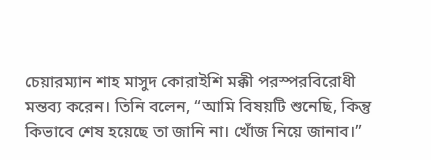চেয়ারম্যান শাহ মাসুদ কোরাইশি মক্কী পরস্পরবিরোধী মন্তব্য করেন। তিনি বলেন, “আমি বিষয়টি শুনেছি, কিন্তু কিভাবে শেষ হয়েছে তা জানি না। খোঁজ নিয়ে জানাব।”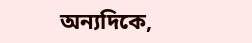অন্যদিকে,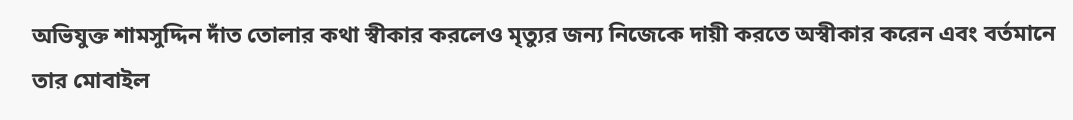অভিযুক্ত শামসুদ্দিন দাঁত তোলার কথা স্বীকার করলেও মৃত্যুর জন্য নিজেকে দায়ী করতে অস্বীকার করেন এবং বর্তমানে তার মোবাইল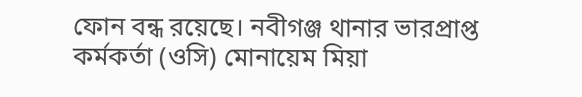ফোন বন্ধ রয়েছে। নবীগঞ্জ থানার ভারপ্রাপ্ত কর্মকর্তা (ওসি) মোনায়েম মিয়া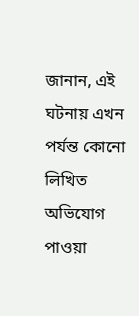জানান, এই ঘটনায় এখন পর্যন্ত কোনো লিখিত অভিযোগ পাওয়া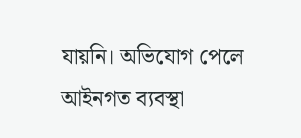যায়নি। অভিযোগ পেলে আইনগত ব্যবস্থা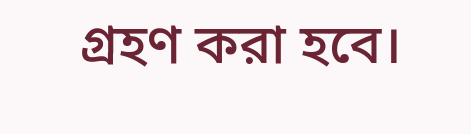গ্রহণ করা হবে।